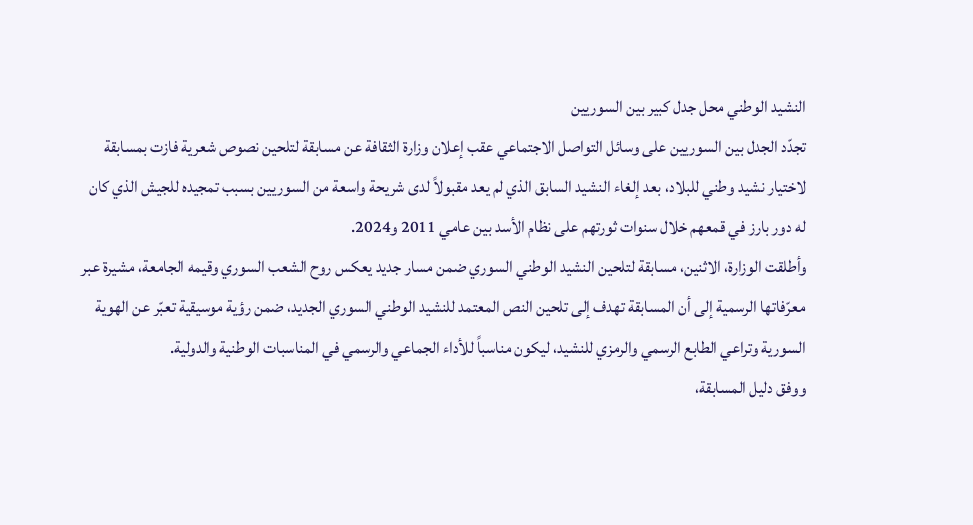النشيد الوطني محل جدل كبير بين السوريين
تجدّد الجدل بين السوريين على وسائل التواصل الاجتماعي عقب إعلان وزارة الثقافة عن مسابقة لتلحين نصوص شعرية فازت بمسابقة لاختيار نشيد وطني للبلاد، بعد إلغاء النشيد السابق الذي لم يعد مقبولاً لدى شريحة واسعة من السوريين بسبب تمجيده للجيش الذي كان له دور بارز في قمعهم خلال سنوات ثورتهم على نظام الأسد بين عامي 2011 و2024.
وأطلقت الوزارة، الاثنين، مسابقة لتلحين النشيد الوطني السوري ضمن مسار جديد يعكس روح الشعب السوري وقيمه الجامعة، مشيرة عبر معرّفاتها الرسمية إلى أن المسابقة تهدف إلى تلحين النص المعتمد للنشيد الوطني السوري الجديد، ضمن رؤية موسيقية تعبّر عن الهوية السورية وتراعي الطابع الرسمي والرمزي للنشيد، ليكون مناسباً للأداء الجماعي والرسمي في المناسبات الوطنية والدولية.
ووفق دليل المسابقة،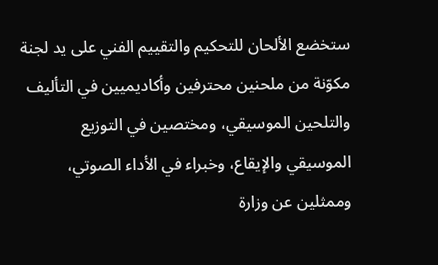ستخضع الألحان للتحكيم والتقييم الفني على يد لجنة مكوّنة من ملحنين محترفين وأكاديميين في التأليف والتلحين الموسيقي، ومختصين في التوزيع الموسيقي والإيقاع، وخبراء في الأداء الصوتي، وممثلين عن وزارة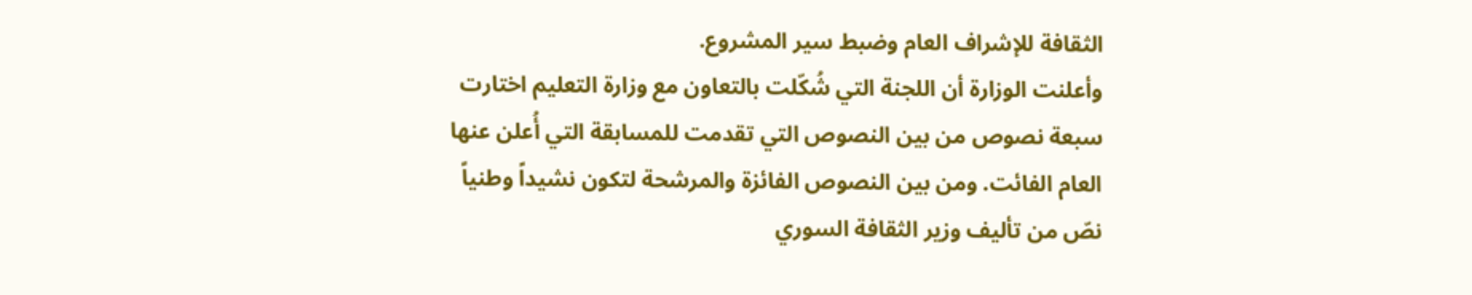الثقافة للإشراف العام وضبط سير المشروع.
وأعلنت الوزارة أن اللجنة التي شُكّلت بالتعاون مع وزارة التعليم اختارت سبعة نصوص من بين النصوص التي تقدمت للمسابقة التي أُعلن عنها العام الفائت. ومن بين النصوص الفائزة والمرشحة لتكون نشيداً وطنياً نصّ من تأليف وزير الثقافة السوري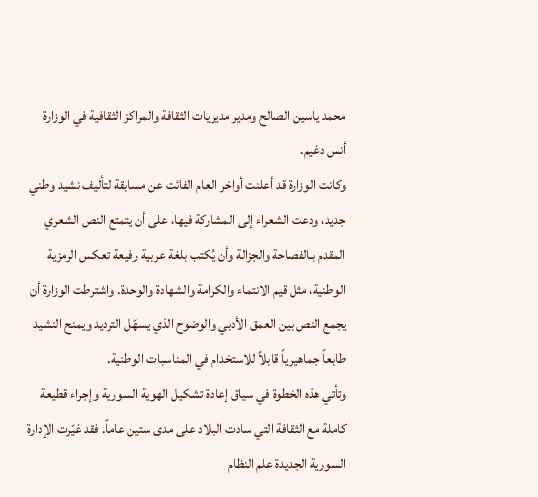محمد ياسين الصالح ومدير مديريات الثقافة والمراكز الثقافية في الوزارة أنس دغيم.
وكانت الوزارة قد أعلنت أواخر العام الفائت عن مسابقة لتأليف نشيد وطني جديد، ودعت الشعراء إلى المشاركة فيها، على أن يتمتع النص الشعري المقدم بـالفصاحة والجزالة وأن يُكتب بلغة عربية رفيعة تعكس الرمزية الوطنية، مثل قيم الانتماء والكرامة والشهادة والوحدة. واشترطت الوزارة أن يجمع النص بين العمق الأدبي والوضوح الذي يسهّل الترديد ويمنح النشيد طابعاً جماهيرياً قابلاً للاستخدام في المناسبات الوطنية.
وتأتي هذه الخطوة في سياق إعادة تشكيل الهوية السورية وإجراء قطيعة كاملة مع الثقافة التي سادت البلاد على مدى ستين عاماً. فقد غيّرت الإدارة السورية الجديدة علم النظام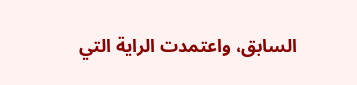السابق، واعتمدت الراية التي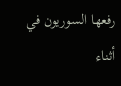رفعها السوريون في أثناء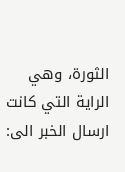الثورة، وهي الراية التي كانت
ارسال الخبر الى: